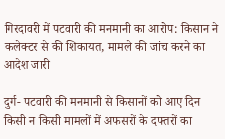गिरदावरी में पटवारी की मनमानी का आरोप: किसान ने कलेक्टर से की शिकायत, मामले की जांच करने का आदेश जारी

दुर्ग- पटवारी की मनमानी से किसानों को आए दिन किसी न किसी मामलों में अफसरों के दफ्तरों का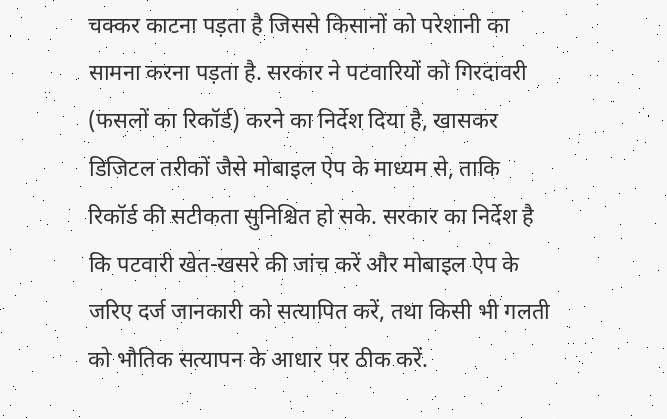चक्कर काटना पड़ता है जिससे किसानों को परेशानी का सामना करना पड़ता है. सरकार ने पटवारियों को गिरदावरी (फसलों का रिकॉर्ड) करने का निर्देश दिया है, खासकर डिजिटल तरीकों जैसे मोबाइल ऐप के माध्यम से, ताकि रिकॉर्ड की सटीकता सुनिश्चित हो सके. सरकार का निर्देश है कि पटवारी खेत-खसरे की जांच करें और मोबाइल ऐप के जरिए दर्ज जानकारी को सत्यापित करें, तथा किसी भी गलती को भौतिक सत्यापन के आधार पर ठीक करें.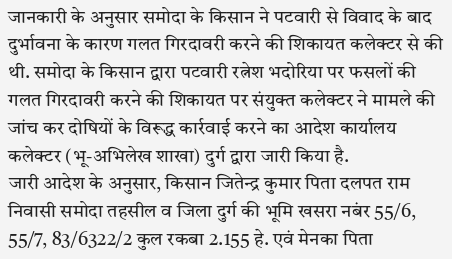जानकारी के अनुसार समोदा के किसान ने पटवारी से विवाद के बाद दुर्भावना के कारण गलत गिरदावरी करने की शिकायत कलेक्टर से की थी. समोदा के किसान द्वारा पटवारी रत्नेश भदोरिया पर फसलों की गलत गिरदावरी करने की शिकायत पर संयुक्त कलेक्टर ने मामले की जांच कर दोषियों के विरूद्ध कार्रवाई करने का आदेश कार्यालय कलेक्टर (भू-अभिलेख शाखा) दुर्ग द्वारा जारी किया है.
जारी आदेश के अनुसार, किसान जितेन्द्र कुमार पिता दलपत राम निवासी समोदा तहसील व जिला दुर्ग की भूमि खसरा नबंर 55/6, 55/7, 83/6322/2 कुल रकबा 2.155 हे. एवं मेनका पिता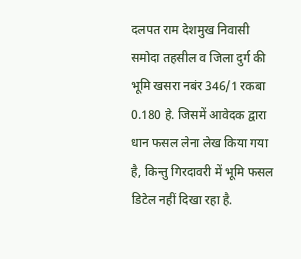दलपत राम देशमुख निवासी समोदा तहसील व जिला दुर्ग की भूमि खसरा नबंर 346/1 रकबा 0.180 हे. जिसमें आवेदक द्वारा धान फसल लेना लेख किया गया है, किन्तु गिरदावरी में भूमि फसल डिटेल नहीं दिखा रहा है.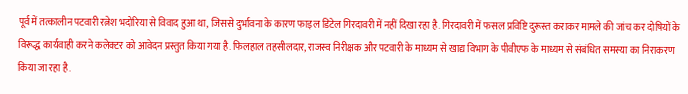पूर्व में तत्कालीन पटवारी रत्नेश भदोरिया से विवाद हुआ था, जिससे दुर्भावना के कारण फाइल डिटेल गिरदावरी में नहीं दिखा रहा है. गिरदावरी में फसल प्रविष्टि दुरूस्त कराकर मामले की जांच कर दोषियों के विरूद्ध कार्यवाही करने कलेक्टर को आवेदन प्रस्तुत किया गया है. फिलहाल तहसीलदार, राजस्व निरीक्षक और पटवारी के माध्यम से खाद्य विभाग के पीवीएफ के माध्यम से संबंधित समस्या का निराकरण किया जा रहा है.